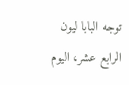توجه البابا ليون الرابع عشر، اليوم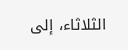الثلاثاء، إلى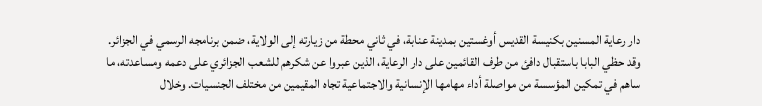دار رعاية المسنين بكنيسة القديس أوغستين بمدينة عنابة، في ثاني محطة من زيارته إلى الولاية، ضمن برنامجه الرسمي في الجزائر. وقد حظي البابا باستقبال دافئ من طرف القائمين على دار الرعاية، الذين عبروا عن شكرهم للشعب الجزائري على دعمه ومساعدته، ما ساهم في تمكين المؤسسة من مواصلة أداء مهامها الإنسانية والاجتماعية تجاه المقيمين من مختلف الجنسيات. وخلال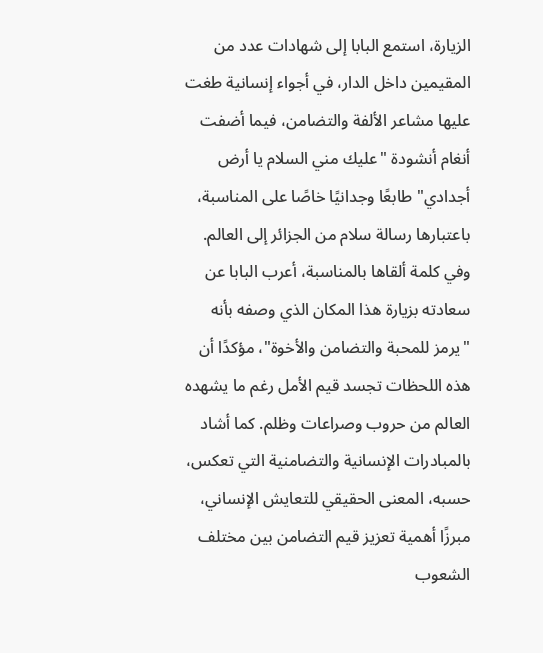الزيارة، استمع البابا إلى شهادات عدد من المقيمين داخل الدار، في أجواء إنسانية طغت عليها مشاعر الألفة والتضامن، فيما أضفت أنغام أنشودة "عليك مني السلام يا أرض أجدادي" طابعًا وجدانيًا خاصًا على المناسبة، باعتبارها رسالة سلام من الجزائر إلى العالم. وفي كلمة ألقاها بالمناسبة، أعرب البابا عن سعادته بزيارة هذا المكان الذي وصفه بأنه "يرمز للمحبة والتضامن والأخوة"، مؤكدًا أن هذه اللحظات تجسد قيم الأمل رغم ما يشهده العالم من حروب وصراعات وظلم. كما أشاد بالمبادرات الإنسانية والتضامنية التي تعكس، حسبه، المعنى الحقيقي للتعايش الإنساني، مبرزًا أهمية تعزيز قيم التضامن بين مختلف الشعوب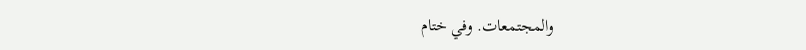والمجتمعات. وفي ختام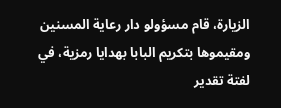الزيارة، قام مسؤولو دار رعاية المسنين ومقيموها بتكريم البابا بهدايا رمزية، في لفتة تقدير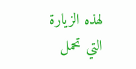لهذه الزيارة التي تحمل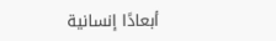أبعادًا إنسانية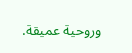وروحية عميقة.